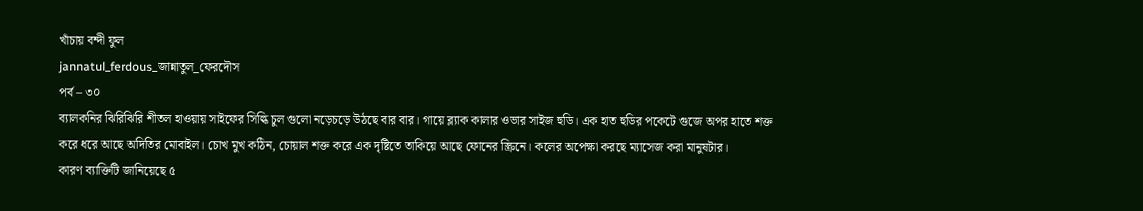খাঁচায় বন্দী ফুল
jannatul_ferdous_জান্নাতুল_ফেরদৌস
পর্ব – ৩০
ব্যালকনির ঝিরিঝিরি শীতল হাওয়ায় সাইফের সিল্কি চুল গুলো নড়েচড়ে উঠছে বার বার। গায়ে ব্ল্যাক কালার ওভার সাইজ হুডি। এক হাত হুডির পকেটে গুজে অপর হাতে শক্ত করে ধরে আছে অদিতির মোবাইল। চোখ মুখ কঠিন, চোয়াল শক্ত করে এক দৃষ্টিতে তাকিয়ে আছে ফোনের স্ক্রিনে। কলের অপেক্ষা করছে ম্যাসেজ করা মানুষটার।
কারণ ব্যাক্তিটি জানিয়েছে ৫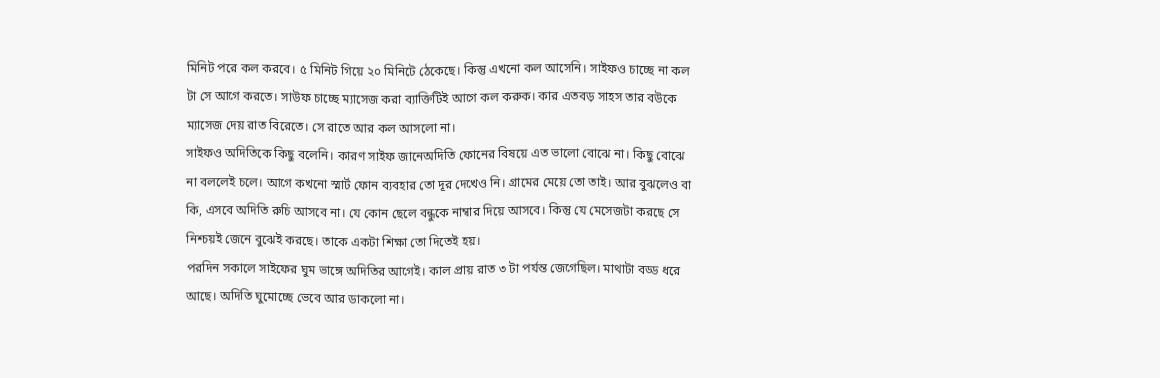মিনিট পরে কল করবে। ৫ মিনিট গিয়ে ২০ মিনিটে ঠেকেছে। কিন্তু এখনো কল আসেনি। সাইফও চাচ্ছে না কল টা সে আগে করতে। সাউফ চাচ্ছে ম্যাসেজ করা ব্যাক্তিটিই আগে কল করুক। কার এতবড় সাহস তার বউকে ম্যাসেজ দেয় রাত বিরেতে। সে রাতে আর কল আসলো না।
সাইফও অদিতিকে কিছু বলেনি। কারণ সাইফ জানেঅদিতি ফোনের বিষয়ে এত ভালো বোঝে না। কিছু বোঝে না বললেই চলে। আগে কখনো স্মার্ট ফোন ব্যবহার তো দূর দেখেও নি। গ্রামের মেয়ে তো তাই। আর বুঝলেও বা কি, এসবে অদিতি রুচি আসবে না। যে কোন ছেলে বন্ধুকে নাম্বার দিয়ে আসবে। কিন্তু যে মেসেজটা করছে সে নিশ্চয়ই জেনে বুঝেই করছে। তাকে একটা শিক্ষা তো দিতেই হয়।
পরদিন সকালে সাইফের ঘুম ভাঙ্গে অদিতির আগেই। কাল প্রায় রাত ৩ টা পর্যন্ত জেগেছিল। মাথাটা বড্ড ধরে আছে। অদিতি ঘুমোচ্ছে ভেবে আর ডাকলো না।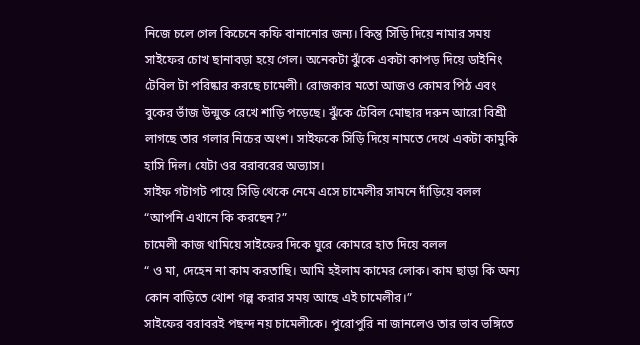নিজে চলে গেল কিচেনে কফি বানানোর জন্য। কিন্তু সিঁড়ি দিয়ে নামার সময় সাইফের চোখ ছানাবড়া হয়ে গেল। অনেকটা ঝুঁকে একটা কাপড় দিয়ে ডাইনিং টেবিল টা পরিষ্কার করছে চামেলী। রোজকার মতো আজও কোমর পিঠ এবং বুকের ভাঁজ উন্মুক্ত রেখে শাড়ি পড়েছে। ঝুঁকে টেবিল মোছার দরুন আরো বিশ্রী লাগছে তার গলার নিচের অংশ। সাইফকে সিড়ি দিয়ে নামতে দেখে একটা কামুকি হাসি দিল। যেটা ওর বরাবরের অভ্যাস।
সাইফ গটাগট পায়ে সিড়ি থেকে নেমে এসে চামেলীর সামনে দাঁড়িয়ে বলল
“আপনি এখানে কি করছেন?”
চামেলী কাজ থামিয়ে সাইফের দিকে ঘুরে কোমরে হাত দিয়ে বলল
“ ও মা, দেহেন না কাম করতাছি। আমি হইলাম কামের লোক। কাম ছাড়া কি অন্য কোন বাড়িতে খোশ গল্প করার সময় আছে এই চামেলীর।”
সাইফের বরাবরই পছন্দ নয় চামেলীকে। পুরোপুরি না জানলেও তার ভাব ভঙ্গিতে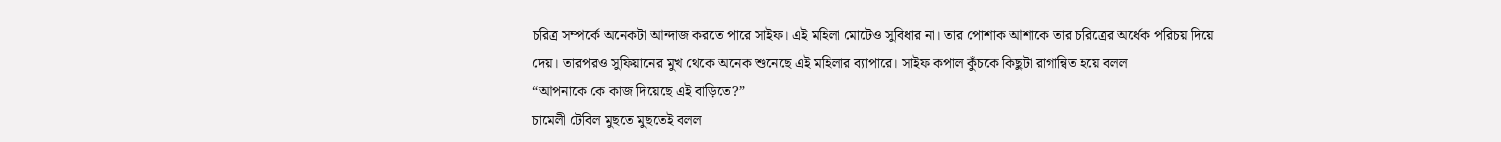চরিত্র সম্পর্কে অনেকটা আন্দাজ করতে পারে সাইফ। এই মহিলা মোটেও সুবিধার না। তার পোশাক আশাকে তার চরিত্রের অর্ধেক পরিচয় দিয়ে দেয়। তারপরও সুফিয়ানের মুখ থেকে অনেক শুনেছে এই মহিলার ব্যাপারে। সাইফ কপাল কুঁচকে কিছুটা রাগান্বিত হয়ে বলল
“আপনাকে কে কাজ দিয়েছে এই বাড়িতে?”
চামেলী টেবিল মুছতে মুছতেই বলল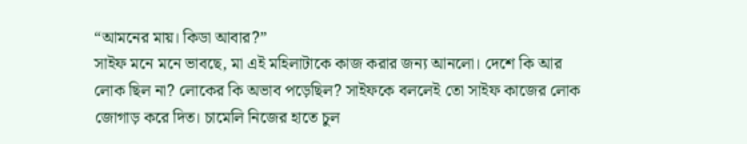“আমনের মায়। কিডা আবার?”
সাইফ মনে মনে ভাবছে, মা এই মহিলাটাকে কাজ করার জন্য আনলো। দেশে কি আর লোক ছিল না? লোকের কি অভাব পড়েছিল? সাইফকে বললেই তো সাইফ কাজের লোক জোগাড় করে দিত। চামেলি নিজের হাতে চুল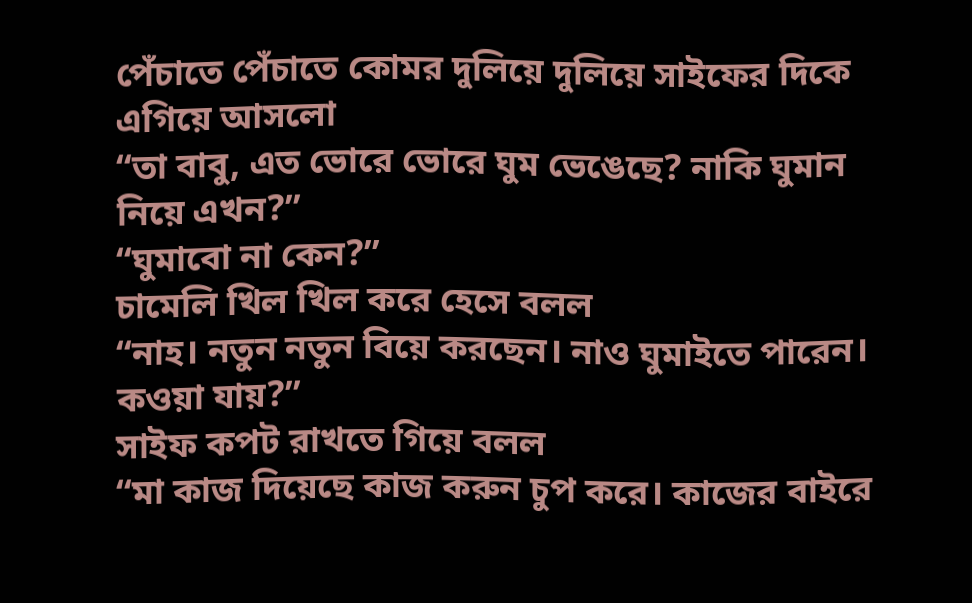পেঁচাতে পেঁচাতে কোমর দুলিয়ে দুলিয়ে সাইফের দিকে এগিয়ে আসলো
“তা বাবু, এত ভোরে ভোরে ঘুম ভেঙেছে? নাকি ঘুমান নিয়ে এখন?”
“ঘুমাবো না কেন?”
চামেলি খিল খিল করে হেসে বলল
“নাহ। নতুন নতুন বিয়ে করছেন। নাও ঘুমাইতে পারেন। কওয়া যায়?”
সাইফ কপট রাখতে গিয়ে বলল
“মা কাজ দিয়েছে কাজ করুন চুপ করে। কাজের বাইরে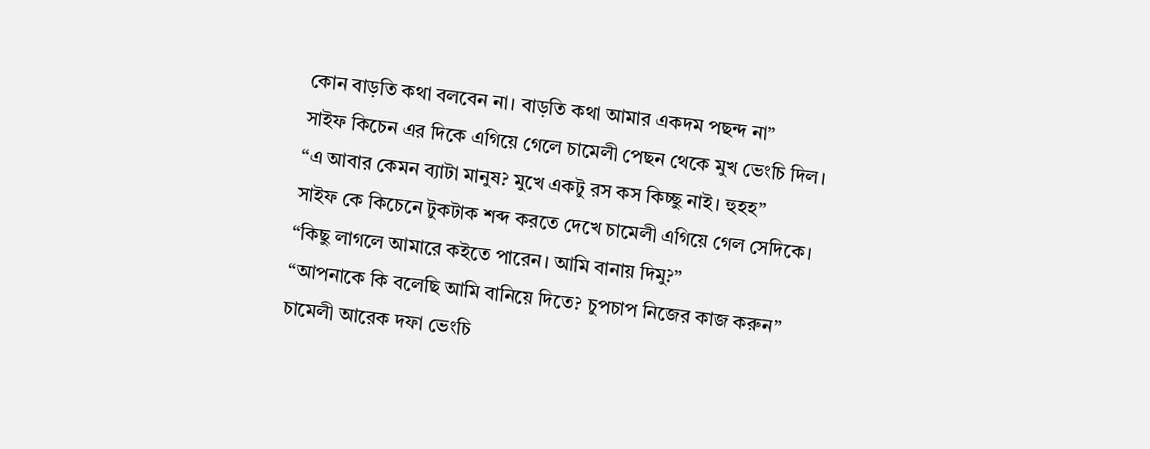কোন বাড়তি কথা বলবেন না। বাড়তি কথা আমার একদম পছন্দ না”
সাইফ কিচেন এর দিকে এগিয়ে গেলে চামেলী পেছন থেকে মুখ ভেংচি দিল।
“এ আবার কেমন ব্যাটা মানুষ? মুখে একটু রস কস কিচ্ছু নাই। হুহহ”
সাইফ কে কিচেনে টুকটাক শব্দ করতে দেখে চামেলী এগিয়ে গেল সেদিকে।
“কিছু লাগলে আমারে কইতে পারেন। আমি বানায় দিমু?”
“আপনাকে কি বলেছি আমি বানিয়ে দিতে? চুপচাপ নিজের কাজ করুন”
চামেলী আরেক দফা ভেংচি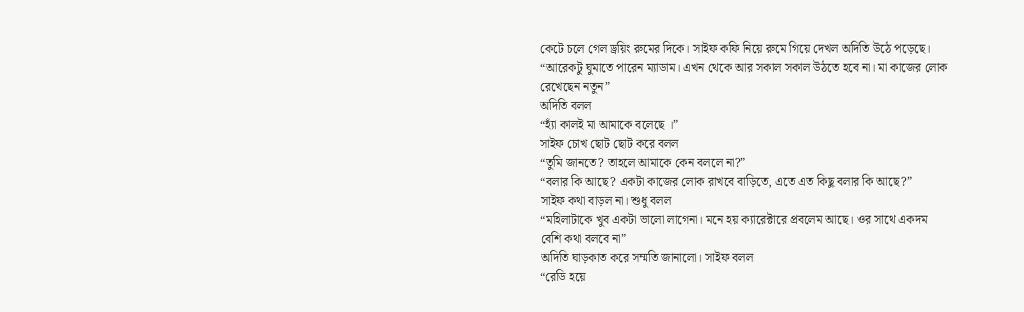কেটে চলে গেল ড্রয়িং রুমের দিকে। সাইফ কফি নিয়ে রুমে গিয়ে দেখল অদিতি উঠে পড়েছে।
“আরেকটু ঘুমাতে পারেন ম্যাডাম। এখন থেকে আর সকাল সকাল উঠতে হবে না। মা কাজের লোক রেখেছেন নতুন”
অদিতি বলল
“হ্যাঁ কালই মা আমাকে বলেছে ।”
সাইফ চোখ ছোট ছোট করে বলল
“তুমি জানতে? তাহলে আমাকে কেন বললে না?”
“বলার কি আছে? একটা কাজের লোক রাখবে বাড়িতে, এতে এত কিছু বলার কি আছে?”
সাইফ কথা বাড়ল না। শুধু বলল
“মহিলাটাকে খুব একটা ভালো লাগেনা। মনে হয় ক্যারেক্টারে প্রবলেম আছে। ওর সাথে একদম বেশি কথা বলবে না”
অদিতি ঘাড়কাত করে সম্মতি জানালো। সাইফ বলল
“রেডি হয়ে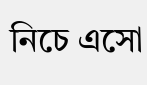নিচে এসো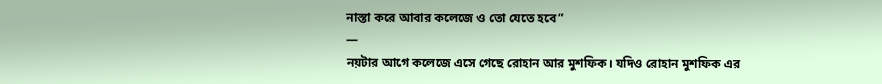নাস্তা করে আবার কলেজে ও তো যেতে হবে”
—
নয়টার আগে কলেজে এসে গেছে রোহান আর মুশফিক। যদিও রোহান মুশফিক এর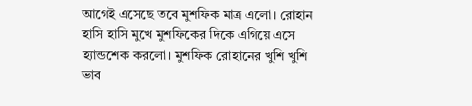আগেই এসেছে তবে মুশফিক মাত্র এলো। রোহান হাসি হাসি মুখে মুশফিকের দিকে এগিয়ে এসে হ্যান্ডশেক করলো। মুশফিক রোহানের খুশি খুশি ভাব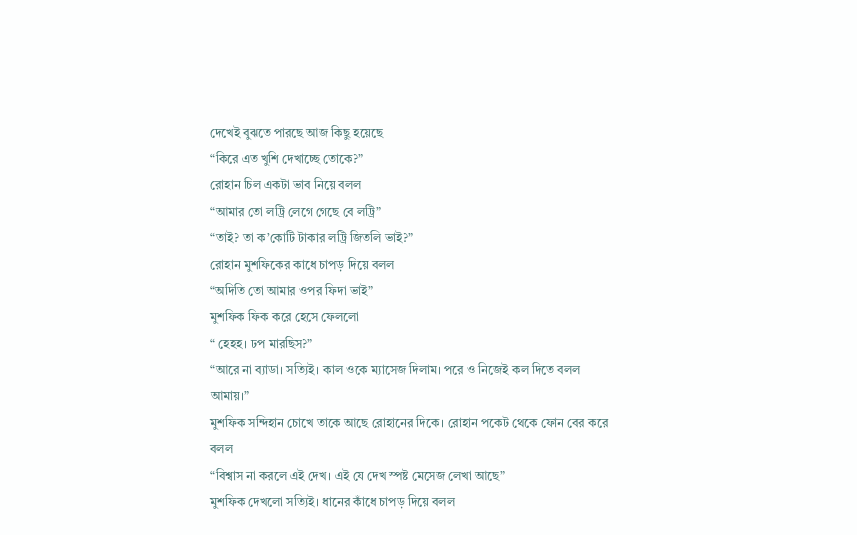দেখেই বুঝতে পারছে আজ কিছু হয়েছে
“কিরে এত খুশি দেখাচ্ছে তোকে?”
রোহান চিল একটা ভাব নিয়ে বলল
“আমার তো লট্রি লেগে গেছে বে লট্রি”
“তাই? তা ক’কোটি টাকার লট্রি জিতলি ভাই?”
রোহান মুশফিকের কাধে চাপড় দিয়ে বলল
“অদিতি তো আমার ওপর ফিদা ভাই”
মুশফিক ফিক করে হেসে ফেললো
“ হেহহ। ঢপ মারছিস?”
“আরে না ব্যাডা। সত্যিই। কাল ওকে ম্যাসেজ দিলাম। পরে ও নিজেই কল দিতে বলল আমায়।”
মুশফিক সন্দিহান চোখে তাকে আছে রোহানের দিকে। রোহান পকেট থেকে ফোন বের করে বলল
“বিশ্বাস না করলে এই দেখ। এই যে দেখ স্পষ্ট মেসেজ লেখা আছে”
মুশফিক দেখলো সত্যিই। ধানের কাঁধে চাপড় দিয়ে বলল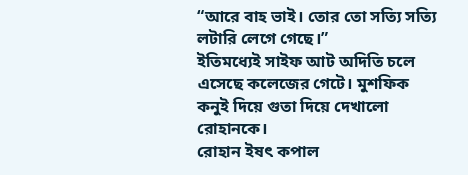“আরে বাহ ভাই। তোর তো সত্যি সত্যি লটারি লেগে গেছে।”
ইতিমধ্যেই সাইফ আট অদিতি চলে এসেছে কলেজের গেটে। মুশফিক কনুই দিয়ে গুতা দিয়ে দেখালো রোহানকে।
রোহান ইষৎ কপাল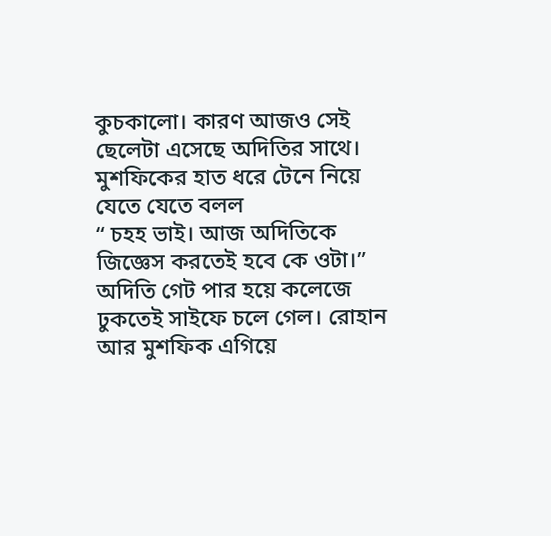কুচকালো। কারণ আজও সেই ছেলেটা এসেছে অদিতির সাথে। মুশফিকের হাত ধরে টেনে নিয়ে যেতে যেতে বলল
“ চহহ ভাই। আজ অদিতিকে জিজ্ঞেস করতেই হবে কে ওটা।”
অদিতি গেট পার হয়ে কলেজে ঢুকতেই সাইফে চলে গেল। রোহান আর মুশফিক এগিয়ে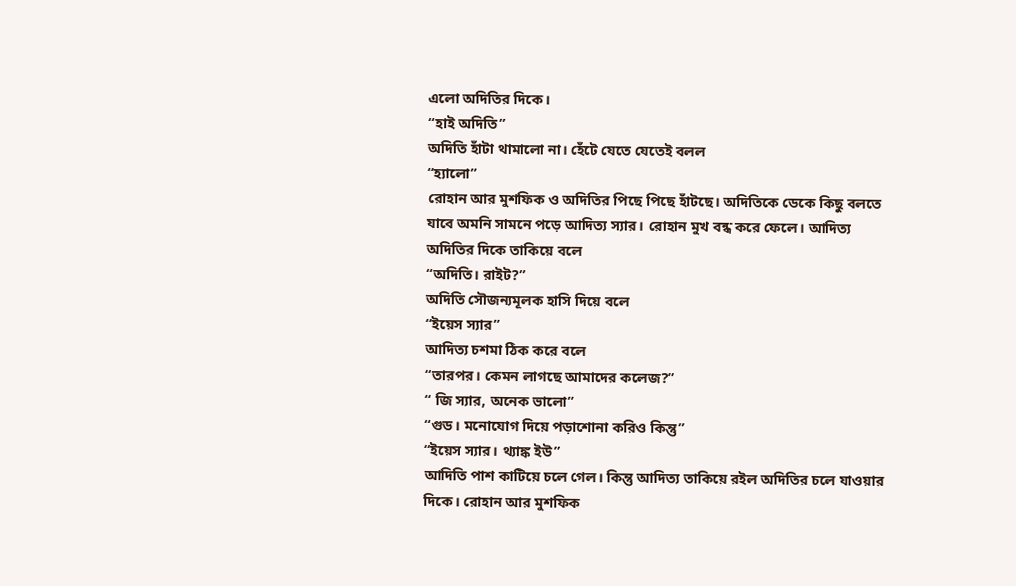এলো অদিতির দিকে।
“হাই অদিতি”
অদিতি হাঁটা থামালো না। হেঁটে যেতে যেতেই বলল
“হ্যালো”
রোহান আর মুশফিক ও অদিতির পিছে পিছে হাঁটছে। অদিতিকে ডেকে কিছু বলতে যাবে অমনি সামনে পড়ে আদিত্য স্যার। রোহান মুখ বন্ধ করে ফেলে। আদিত্য অদিতির দিকে তাকিয়ে বলে
“অদিতি। রাইট?”
অদিতি সৌজন্যমূলক হাসি দিয়ে বলে
“ইয়েস স্যার”
আদিত্য চশমা ঠিক করে বলে
“তারপর। কেমন লাগছে আমাদের কলেজ?”
“ জি স্যার, অনেক ভালো”
“গুড। মনোযোগ দিয়ে পড়াশোনা করিও কিন্তু”
“ইয়েস স্যার। থ্যাঙ্ক ইউ”
আদিতি পাশ কাটিয়ে চলে গেল। কিন্তু আদিত্য তাকিয়ে রইল অদিতির চলে যাওয়ার দিকে। রোহান আর মুশফিক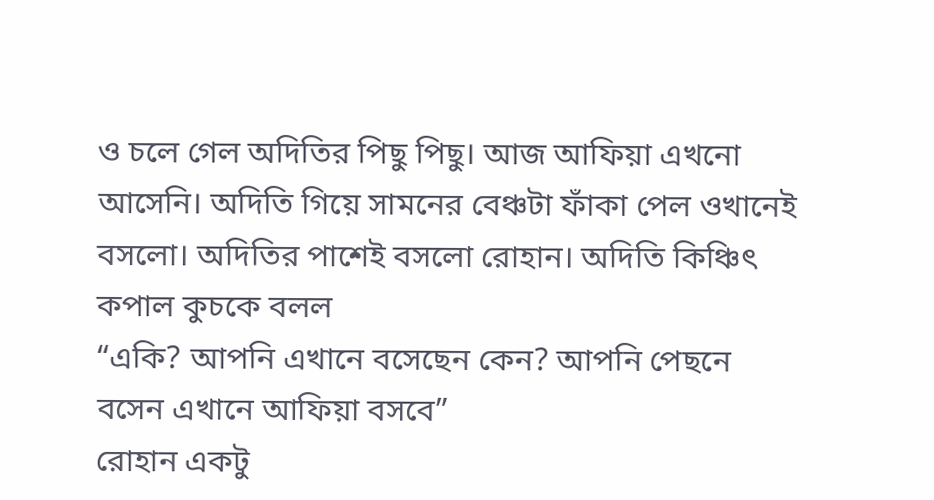ও চলে গেল অদিতির পিছু পিছু। আজ আফিয়া এখনো আসেনি। অদিতি গিয়ে সামনের বেঞ্চটা ফাঁকা পেল ওখানেই বসলো। অদিতির পাশেই বসলো রোহান। অদিতি কিঞ্চিৎ কপাল কুচকে বলল
“একি? আপনি এখানে বসেছেন কেন? আপনি পেছনে বসেন এখানে আফিয়া বসবে”
রোহান একটু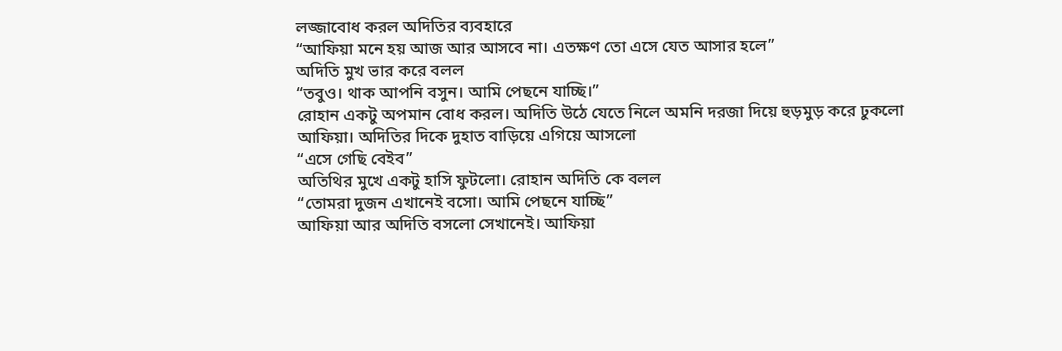লজ্জাবোধ করল অদিতির ব্যবহারে
“আফিয়া মনে হয় আজ আর আসবে না। এতক্ষণ তো এসে যেত আসার হলে”
অদিতি মুখ ভার করে বলল
“তবুও। থাক আপনি বসুন। আমি পেছনে যাচ্ছি।”
রোহান একটু অপমান বোধ করল। অদিতি উঠে যেতে নিলে অমনি দরজা দিয়ে হুড়মুড় করে ঢুকলো আফিয়া। অদিতির দিকে দুহাত বাড়িয়ে এগিয়ে আসলো
“এসে গেছি বেইব”
অতিথির মুখে একটু হাসি ফুটলো। রোহান অদিতি কে বলল
“তোমরা দুজন এখানেই বসো। আমি পেছনে যাচ্ছি”
আফিয়া আর অদিতি বসলো সেখানেই। আফিয়া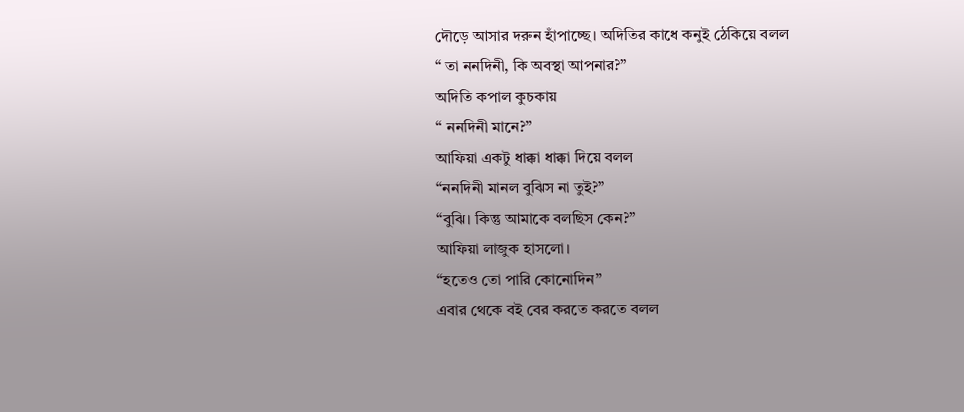দৌড়ে আসার দরুন হাঁপাচ্ছে। অদিতির কাধে কনুই ঠেকিয়ে বলল
“ তা ননদিনী, কি অবস্থা আপনার?”
অদিতি কপাল কুচকায়
“ ননদিনী মানে?”
আফিয়া একটু ধাক্কা ধাক্কা দিয়ে বলল
“ননদিনী মানল বুঝিস না তুই?”
“বুঝি। কিন্তু আমাকে বলছিস কেন?”
আফিয়া লাজুক হাসলো।
“হতেও তো পারি কোনোদিন”
এবার থেকে বই বের করতে করতে বলল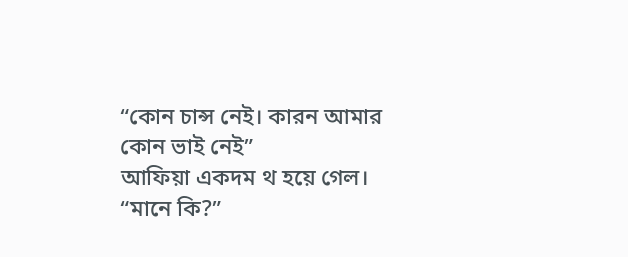“কোন চান্স নেই। কারন আমার কোন ভাই নেই”
আফিয়া একদম থ হয়ে গেল।
“মানে কি?”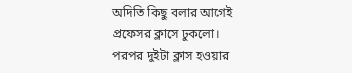অদিতি কিছু বলার আগেই প্রফেসর ক্লাসে ঢুকলো। পরপর দুইটা ক্লাস হওয়ার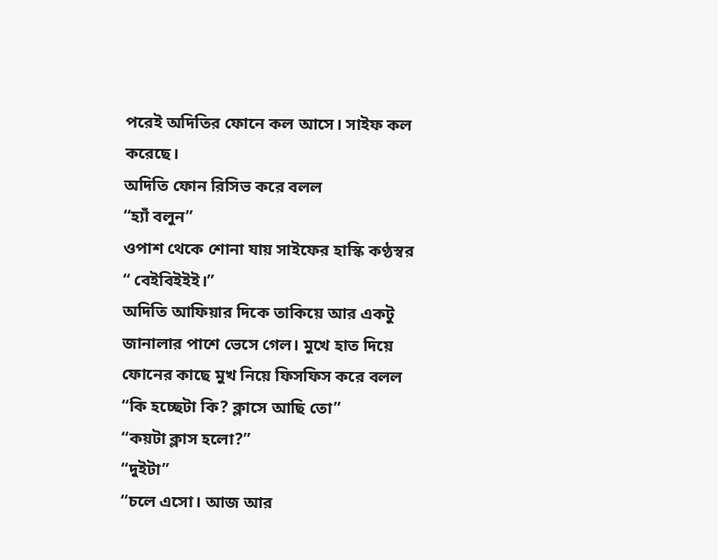পরেই অদিতির ফোনে কল আসে। সাইফ কল করেছে।
অদিতি ফোন রিসিভ করে বলল
“হ্যাঁ বলুন”
ওপাশ থেকে শোনা যায় সাইফের হাস্কি কণ্ঠস্বর
“ বেইবিইইই।”
অদিতি আফিয়ার দিকে তাকিয়ে আর একটু জানালার পাশে ভেসে গেল। মুখে হাত দিয়ে ফোনের কাছে মুখ নিয়ে ফিসফিস করে বলল
“কি হচ্ছেটা কি? ক্লাসে আছি তো”
“কয়টা ক্লাস হলো?”
“দুইটা”
“চলে এসো। আজ আর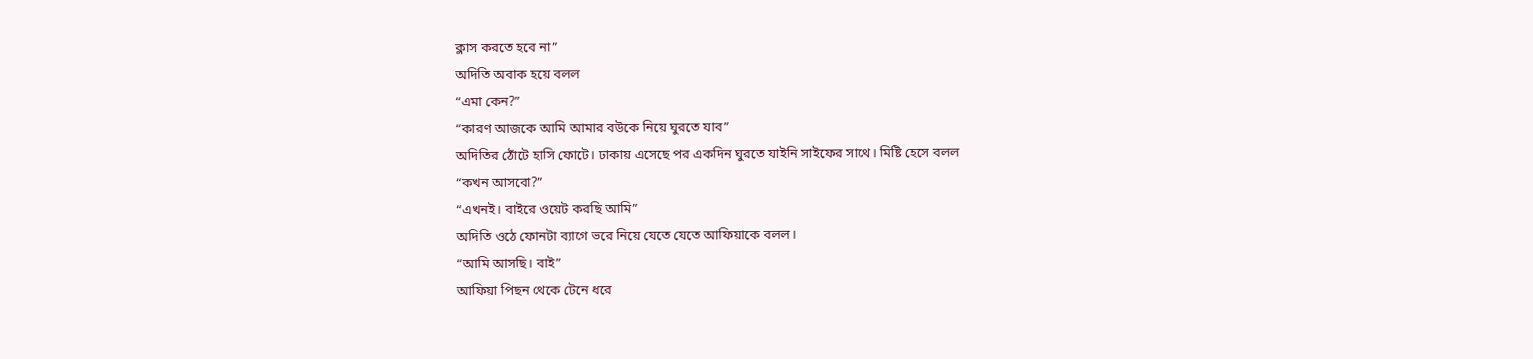ক্লাস করতে হবে না”
অদিতি অবাক হয়ে বলল
“এমা কেন?”
“কারণ আজকে আমি আমার বউকে নিয়ে ঘুরতে যাব”
অদিতির ঠোঁটে হাসি ফোটে। ঢাকায় এসেছে পর একদিন ঘুরতে যাইনি সাইফের সাথে। মিষ্টি হেসে বলল
“কখন আসবো?”
“এখনই। বাইরে ওয়েট করছি আমি”
অদিতি ওঠে ফোনটা ব্যাগে ভরে নিয়ে যেতে যেতে আফিয়াকে বলল।
“আমি আসছি। বাই”
আফিয়া পিছন থেকে টেনে ধরে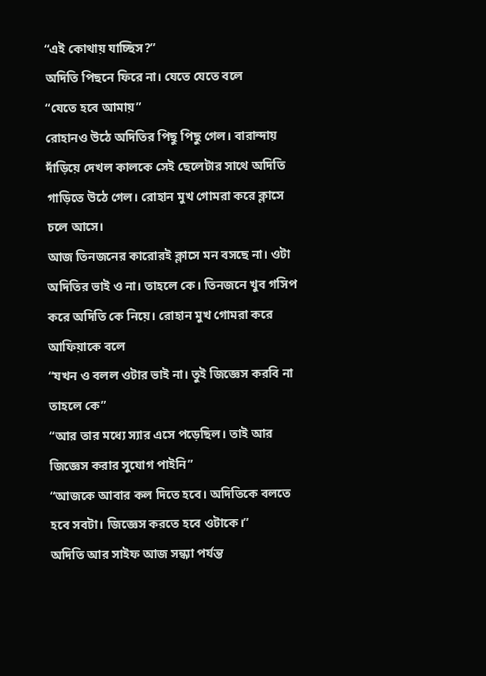“এই কোথায় যাচ্ছিস?”
অদিতি পিছনে ফিরে না। যেতে যেতে বলে
“যেতে হবে আমায়”
রোহানও উঠে অদিতির পিছু পিছু গেল। বারান্দায় দাঁড়িয়ে দেখল কালকে সেই ছেলেটার সাথে অদিতি গাড়িতে উঠে গেল। রোহান মুখ গোমরা করে ক্লাসে চলে আসে।
আজ তিনজনের কারোরই ক্লাসে মন বসছে না। ওটা অদিতির ভাই ও না। তাহলে কে। তিনজনে খুব গসিপ করে অদিতি কে নিয়ে। রোহান মুখ গোমরা করে আফিয়াকে বলে
“যখন ও বলল ওটার ভাই না। তুই জিজ্ঞেস করবি না তাহলে কে”
“আর তার মধ্যে স্যার এসে পড়েছিল। তাই আর জিজ্ঞেস করার সুযোগ পাইনি”
“আজকে আবার কল দিতে হবে। অদিতিকে বলতে হবে সবটা। জিজ্ঞেস করতে হবে ওটাকে।”
অদিতি আর সাইফ আজ সন্ধ্যা পর্যন্ত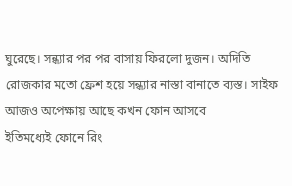ঘুরেছে। সন্ধ্যার পর পর বাসায় ফিরলো দুজন। অদিতি রোজকার মতো ফ্রেশ হয়ে সন্ধ্যার নাস্তা বানাতে ব্যস্ত। সাইফ আজও অপেক্ষায় আছে কখন ফোন আসবে
ইতিমধ্যেই ফোনে রিং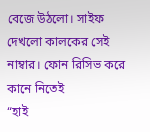বেজে উঠলো। সাইফ দেখলো কালকের সেই নাম্বার। ফোন রিসিভ করে কানে নিতেই
“হাই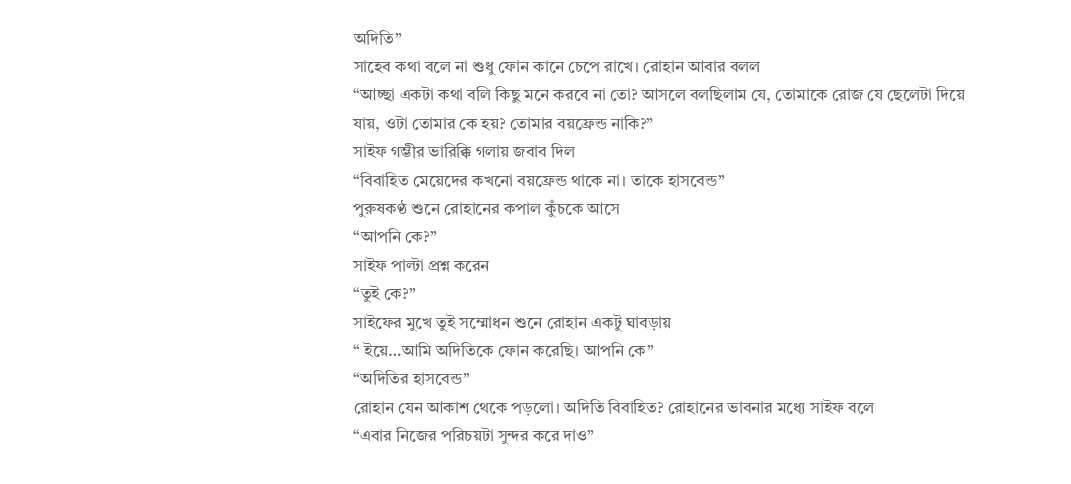অদিতি”
সাহেব কথা বলে না শুধু ফোন কানে চেপে রাখে। রোহান আবার বলল
“আচ্ছা একটা কথা বলি কিছু মনে করবে না তো? আসলে বলছিলাম যে, তোমাকে রোজ যে ছেলেটা দিয়ে যায়, ওটা তোমার কে হয়? তোমার বয়ফ্রেন্ড নাকি?”
সাইফ গম্ভীর ভারিক্কি গলায় জবাব দিল
“বিবাহিত মেয়েদের কখনো বয়ফ্রেন্ড থাকে না। তাকে হাসবেন্ড”
পুরুষকণ্ঠ শুনে রোহানের কপাল কুঁচকে আসে
“আপনি কে?”
সাইফ পাল্টা প্রশ্ন করেন
“তুই কে?”
সাইফের মুখে তুই সম্মোধন শুনে রোহান একটু ঘাবড়ায়
“ ইয়ে…আমি অদিতিকে ফোন করেছি। আপনি কে”
“অদিতির হাসবেন্ড”
রোহান যেন আকাশ থেকে পড়লো। অদিতি বিবাহিত? রোহানের ভাবনার মধ্যে সাইফ বলে
“এবার নিজের পরিচয়টা সুন্দর করে দাও”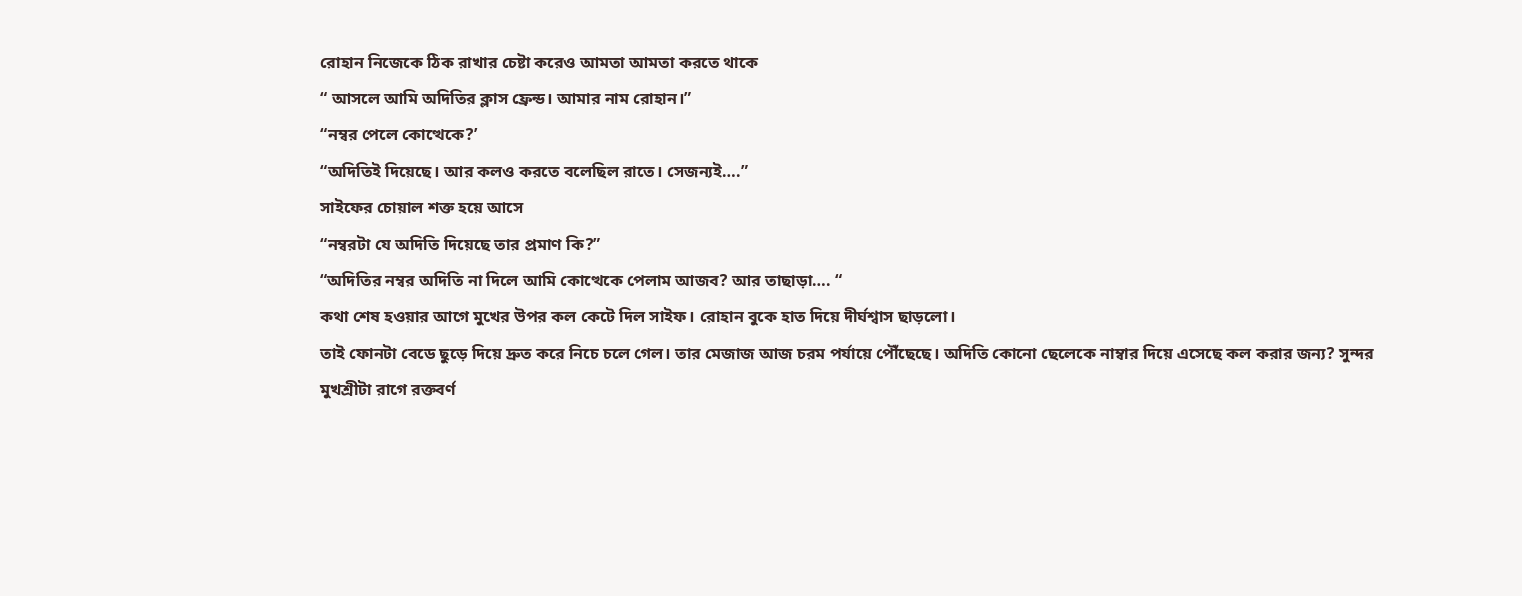রোহান নিজেকে ঠিক রাখার চেষ্টা করেও আমতা আমতা করতে থাকে
“ আসলে আমি অদিতির ক্লাস ফ্রেন্ড। আমার নাম রোহান।”
“নম্বর পেলে কোত্থেকে?’
“অদিতিই দিয়েছে। আর কলও করতে বলেছিল রাতে। সেজন্যই….”
সাইফের চোয়াল শক্ত হয়ে আসে
“নম্বরটা যে অদিতি দিয়েছে তার প্রমাণ কি?”
“অদিতির নম্বর অদিতি না দিলে আমি কোত্থেকে পেলাম আজব? আর তাছাড়া…. “
কথা শেষ হওয়ার আগে মুখের উপর কল কেটে দিল সাইফ। রোহান বুকে হাত দিয়ে দীর্ঘশ্বাস ছাড়লো।
তাই ফোনটা বেডে ছুড়ে দিয়ে দ্রুত করে নিচে চলে গেল। তার মেজাজ আজ চরম পর্যায়ে পৌঁছেছে। অদিতি কোনো ছেলেকে নাম্বার দিয়ে এসেছে কল করার জন্য? সুন্দর মুখশ্রীটা রাগে রক্তবর্ণ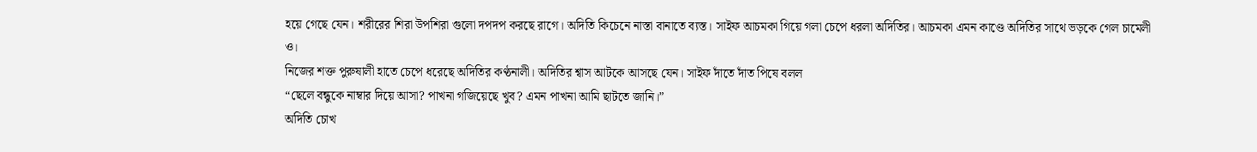হয়ে গেছে যেন। শরীরের শিরা উপশিরা গুলো দপদপ করছে রাগে। অদিতি কিচেনে নাস্তা বানাতে ব্যস্ত। সাইফ আচমকা গিয়ে গলা চেপে ধরলা অদিতির। আচমকা এমন কাণ্ডে অদিতির সাথে ভড়কে গেল চামেলী ও।
নিজের শক্ত পুরুষালী হাতে চেপে ধরেছে অদিতির কণ্ঠনালী। অদিতির শ্বাস আটকে আসছে যেন। সাইফ দাঁতে দাঁত পিষে বলল
“ছেলে বন্ধুকে নাম্বার দিয়ে আসা? পাখনা গজিয়েছে খুব? এমন পাখনা আমি ছাটতে জানি।”
অদিতি চোখ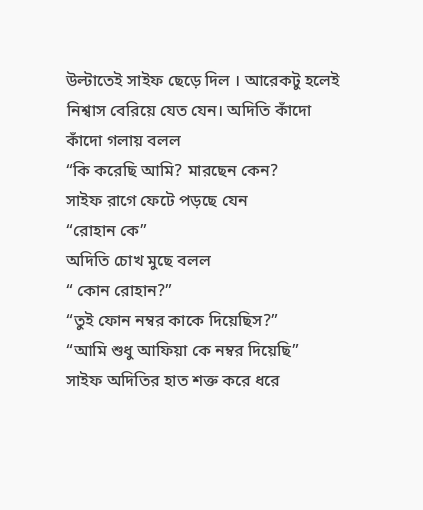উল্টাতেই সাইফ ছেড়ে দিল । আরেকটু হলেই নিশ্বাস বেরিয়ে যেত যেন। অদিতি কাঁদো কাঁদো গলায় বলল
“কি করেছি আমি? মারছেন কেন?
সাইফ রাগে ফেটে পড়ছে যেন
“রোহান কে”
অদিতি চোখ মুছে বলল
“ কোন রোহান?”
“তুই ফোন নম্বর কাকে দিয়েছিস?”
“আমি শুধু আফিয়া কে নম্বর দিয়েছি”
সাইফ অদিতির হাত শক্ত করে ধরে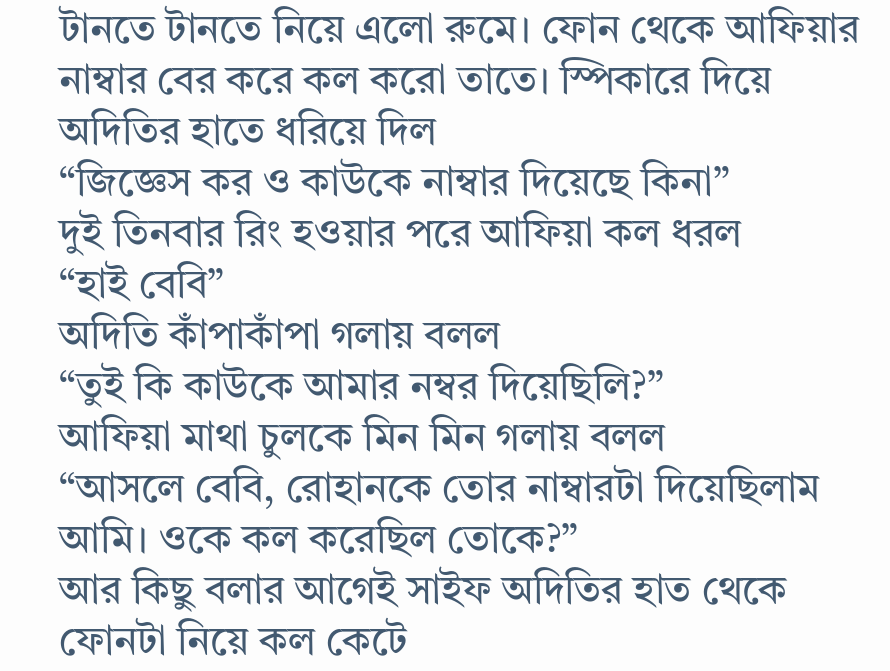টানতে টানতে নিয়ে এলো রুমে। ফোন থেকে আফিয়ার নাম্বার বের করে কল করো তাতে। স্পিকারে দিয়ে অদিতির হাতে ধরিয়ে দিল
“জিজ্ঞেস কর ও কাউকে নাম্বার দিয়েছে কিনা”
দুই তিনবার রিং হওয়ার পরে আফিয়া কল ধরল
“হাই বেবি”
অদিতি কাঁপাকাঁপা গলায় বলল
“তুই কি কাউকে আমার নম্বর দিয়েছিলি?”
আফিয়া মাথা চুলকে মিন মিন গলায় বলল
“আসলে বেবি, রোহানকে তোর নাম্বারটা দিয়েছিলাম আমি। ওকে কল করেছিল তোকে?”
আর কিছু বলার আগেই সাইফ অদিতির হাত থেকে ফোনটা নিয়ে কল কেটে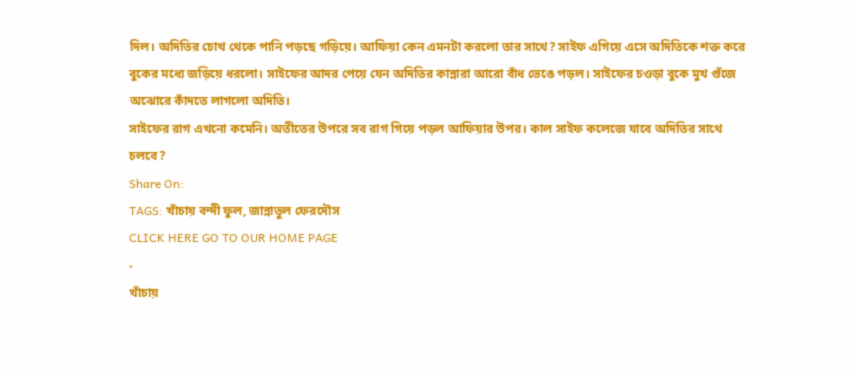দিল। অদিতির চোখ থেকে পানি পড়ছে গড়িয়ে। আফিয়া কেন এমনটা করলো তার সাথে? সাইফ এগিয়ে এসে অদিতিকে শক্ত করে বুকের মধ্যে জড়িয়ে ধরলো। সাইফের আদর পেয়ে যেন অদিতির কান্নারা আরো বাঁধ ভেঙে পড়ল। সাইফের চওড়া বুকে মুখ গুঁজে অঝোরে কাঁদতে লাগলো অদিতি।
সাইফের রাগ এখনো কমেনি। অতীতের উপরে সব রাগ গিয়ে পড়ল আফিয়ার উপর। কাল সাইফ কলেজে যাবে অদিতির সাথে
চলবে?
Share On:
TAGS: খাঁচায় বন্দী ফুল, জান্নাতুল ফেরদৌস
CLICK HERE GO TO OUR HOME PAGE
-
খাঁচায়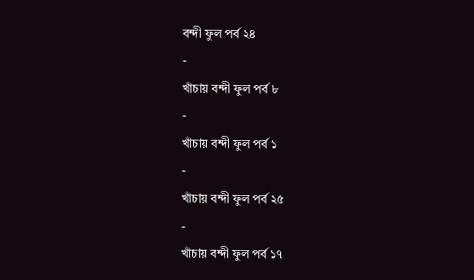বন্দী ফুল পর্ব ২৪
-
খাঁচায় বন্দী ফুল পর্ব ৮
-
খাঁচায় বন্দী ফুল পর্ব ১
-
খাঁচায় বন্দী ফুল পর্ব ২৫
-
খাঁচায় বন্দী ফুল পর্ব ১৭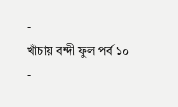-
খাঁচায় বন্দী ফুল পর্ব ১০
-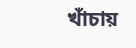খাঁচায়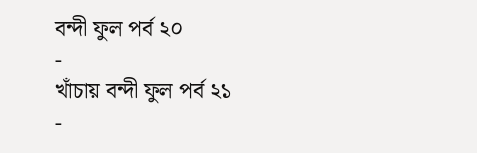বন্দী ফুল পর্ব ২০
-
খাঁচায় বন্দী ফুল পর্ব ২১
-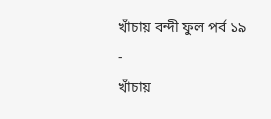খাঁচায় বন্দী ফুল পর্ব ১৯
-
খাঁচায়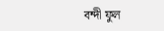বন্দী ফুল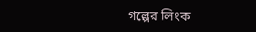গল্পের লিংক